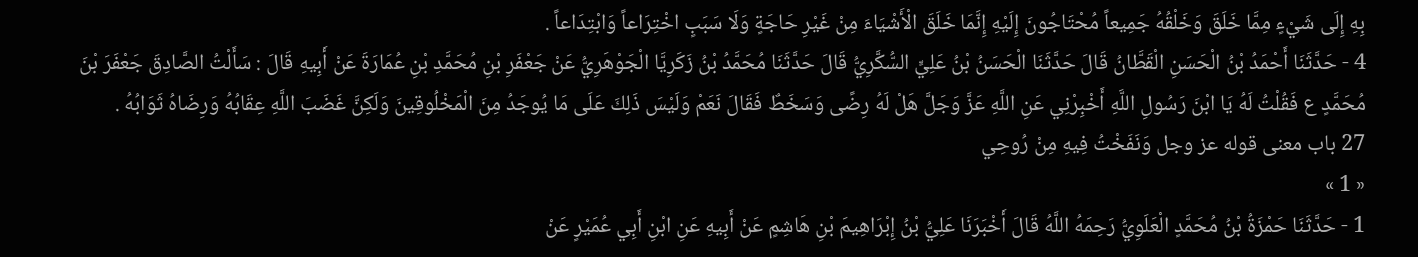بِهِ إِلَى شَيْءٍ مِمَّا خَلَقَ وَخَلْقُهُ جَمِيعاً مُحْتَاجُونَ إِلَيْهِ إِنَّمَا خَلَقَ الْأَشْيَاءَ مِنْ غَيْرِ حَاجَةٍ وَلَا سَبَبٍ اخْتِرَاعاً وَابْتِدَاعاً .
4 - حَدَّثَنَا أَحْمَدُ بْنُ الْحَسَنِ الْقَطَّانُ قَالَ حَدَّثَنَا الْحَسَنُ بْنُ عَلِيٍّ السُّكَّرِيُّ قَالَ حَدَّثَنَا مُحَمَّدُ بْنُ زَكَرِيَّا الْجَوْهَرِيُّ عَنْ جَعْفَرِ بْنِ مُحَمَّدِ بْنِ عُمَارَةَ عَنْ أَبِيهِ قَالَ : سَأَلْتُ الصَّادِقَ جَعْفَرَ بْنَ مُحَمَّدٍ ع فَقُلْتُ لَهُ يَا ابْنَ رَسُولِ اللَّهِ أَخْبِرْنِي عَنِ اللَّهِ عَزَّ وَجَلَّ هَلْ لَهُ رِضًى وَسَخَطٌ فَقَالَ نَعَمْ وَلَيْسَ ذَلِكَ عَلَى مَا يُوجَدُ مِنَ الْمَخْلُوقِينَ وَلَكِنَّ غَضَبَ اللَّهِ عِقَابُهُ وَرِضَاهُ ثَوَابُهُ .
27 باب معنى قوله عز وجل وَنَفَخْتُ فِيهِ مِنْ رُوحِي
« 1 »
1 - حَدَّثَنَا حَمْزَةُ بْنُ مُحَمَّدٍ الْعَلَوِيُّ رَحِمَهُ اللَّهُ قَالَ أَخْبَرَنَا عَلِيُّ بْنُ إِبْرَاهِيمَ بْنِ هَاشِمٍ عَنْ أَبِيهِ عَنِ ابْنِ أَبِي عُمَيْرٍ عَنْ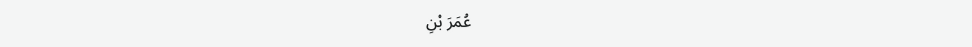عُمَرَ بْنِ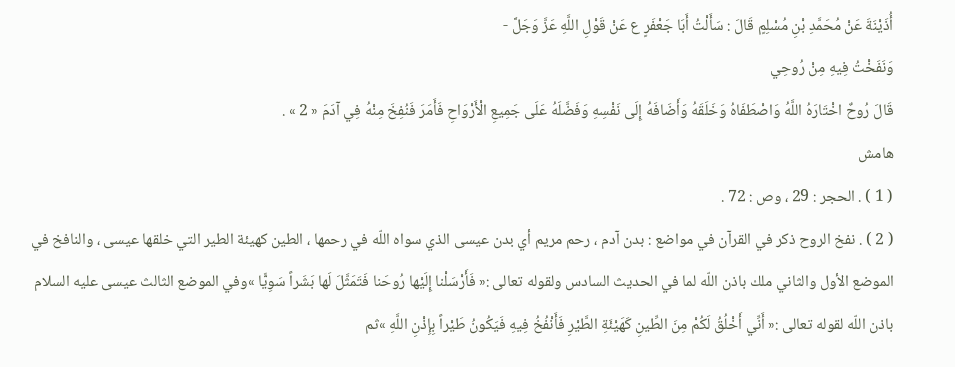أُذَيْنَةَ عَنْ مُحَمَّدِ بْنِ مُسْلِمٍ قَالَ : سَأَلْتُ أَبَا جَعْفَرٍ ع عَنْ قَوْلِ اللَّهِ عَزَّ وَجَلَّ -
وَنَفَخْتُ فِيهِ مِنْ رُوحِي
قَالَ رُوحٌ اخْتَارَهُ اللَّهُ وَاصْطَفَاهُ وَخَلَقَهُ وَأَضَافَهُ إِلَى نَفْسِهِ وَفَضَّلَهُ عَلَى جَمِيعِ الْأَرْوَاحِ فَأَمَرَ فَنُفِخَ مِنْهُ فِي آدَمَ « 2 » .
هامش
( 1 ) . الحجر : 29 ، وص : 72 .
( 2 ) . نفخ الروح ذكر في القرآن في مواضع : بدن آدم ، رحم مريم أي بدن عيسى الذي سواه اللّه في رحمها ، الطين كهيئة الطير التي خلقها عيسى ، والنافخ في الموضع الأول والثاني ملك باذن اللّه لما في الحديث السادس ولقوله تعالى :« فَأَرْسَلْنا إِلَيْها رُوحَنا فَتَمَثَّلَ لَها بَشَراً سَوِيًّا »وفي الموضع الثالث عيسى عليه السلام باذن اللّه لقوله تعالى :« أَنِّي أَخْلُقُ لَكُمْ مِنَ الطِّينِ كَهَيْئَةِ الطَّيْرِ فَأَنْفُخُ فِيهِ فَيَكُونُ طَيْراً بِإِذْنِ اللَّهِ »ثم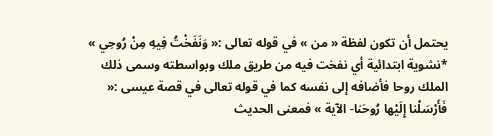يحتمل أن تكون لفظة « من » في قوله تعالى :« وَنَفَخْتُ فِيهِ مِنْ رُوحِي » *نشوية ابتدائية أي نفخت فيه من طريق ملك وبواسطته وسمى ذلك الملك روحا فأضافه إلى نفسه كما في قوله تعالى في قصة عيسى :« فَأَرْسَلْنا إِلَيْها رُوحَنا- الآية » فمعنى الحديث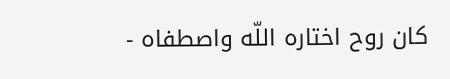كان روح اختاره اللّه واصطفاه -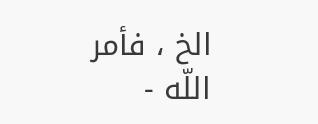الخ ، فأمر اللّه -